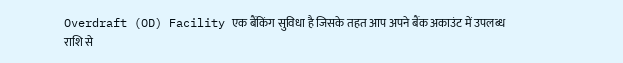Overdraft (OD) Facility एक बैंकिंग सुविधा है जिसके तहत आप अपने बैंक अकाउंट में उपलब्ध राशि से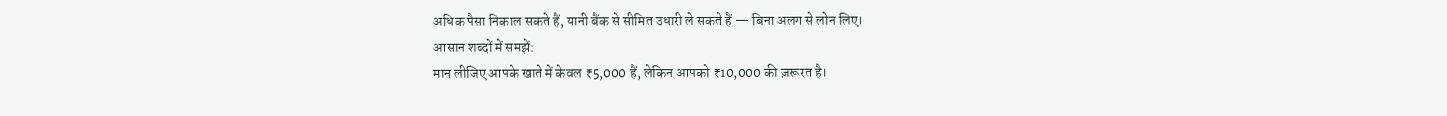अधिक पैसा निकाल सकते हैं, यानी बैंक से सीमित उधारी ले सकते हैं — बिना अलग से लोन लिए।
आसान शब्दों में समझें:
मान लीजिए आपके खाते में केवल ₹5,000 हैं, लेकिन आपको ₹10,000 की ज़रूरत है।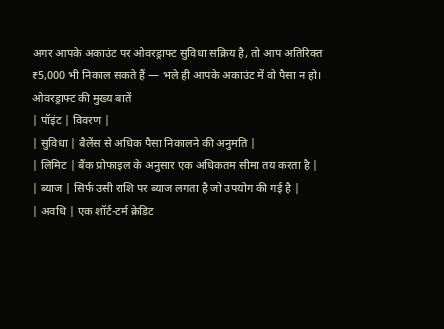अगर आपके अकाउंट पर ओवरड्राफ्ट सुविधा सक्रिय है, तो आप अतिरिक्त ₹5,000 भी निकाल सकते हैं — भले ही आपके अकाउंट में वो पैसा न हो।
ओवरड्राफ्ट की मुख्य बातें
| पॉइंट | विवरण |
| सुविधा | बैलेंस से अधिक पैसा निकालने की अनुमति |
| लिमिट | बैंक प्रोफाइल के अनुसार एक अधिकतम सीमा तय करता है |
| ब्याज | सिर्फ उसी राशि पर ब्याज लगता है जो उपयोग की गई है |
| अवधि | एक शॉर्ट-टर्म क्रेडिट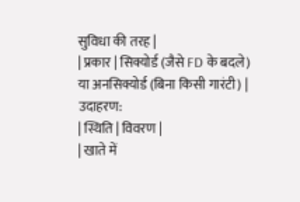सुविधा की तरह |
| प्रकार | सिक्योर्ड (जैसे FD के बदले) या अनसिक्योर्ड (बिना किसी गारंटी) |
उदाहरण:
| स्थिति | विवरण |
| खाते में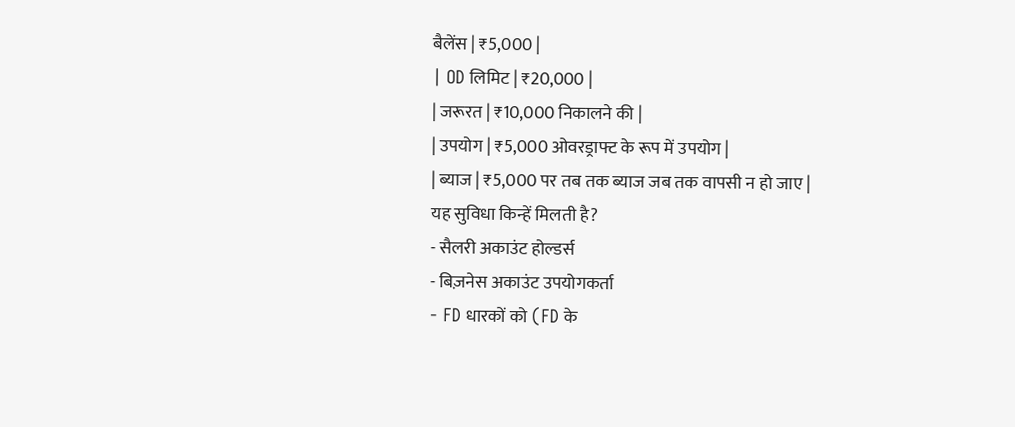बैलेंस | ₹5,000 |
| OD लिमिट | ₹20,000 |
| जरूरत | ₹10,000 निकालने की |
| उपयोग | ₹5,000 ओवरड्राफ्ट के रूप में उपयोग |
| ब्याज | ₹5,000 पर तब तक ब्याज जब तक वापसी न हो जाए |
यह सुविधा किन्हें मिलती है?
- सैलरी अकाउंट होल्डर्स
- बिज़नेस अकाउंट उपयोगकर्ता
- FD धारकों को (FD के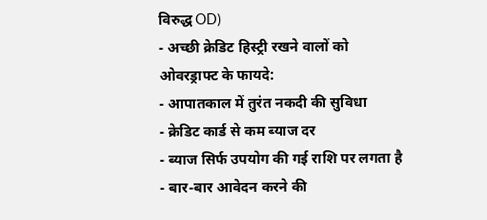विरुद्ध OD)
- अच्छी क्रेडिट हिस्ट्री रखने वालों को
ओवरड्राफ्ट के फायदे:
- आपातकाल में तुरंत नकदी की सुविधा
- क्रेडिट कार्ड से कम ब्याज दर
- ब्याज सिर्फ उपयोग की गई राशि पर लगता है
- बार-बार आवेदन करने की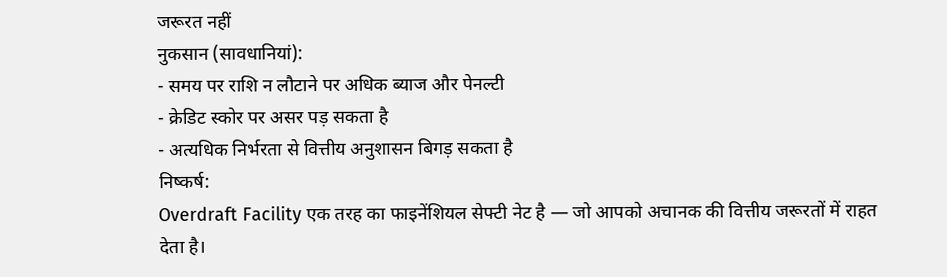जरूरत नहीं
नुकसान (सावधानियां):
- समय पर राशि न लौटाने पर अधिक ब्याज और पेनल्टी
- क्रेडिट स्कोर पर असर पड़ सकता है
- अत्यधिक निर्भरता से वित्तीय अनुशासन बिगड़ सकता है
निष्कर्ष:
Overdraft Facility एक तरह का फाइनेंशियल सेफ्टी नेट है — जो आपको अचानक की वित्तीय जरूरतों में राहत देता है।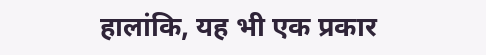हालांकि, यह भी एक प्रकार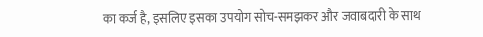का कर्ज है, इसलिए इसका उपयोग सोच-समझकर और जवाबदारी के साथ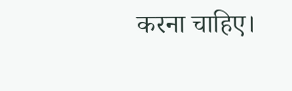करना चाहिए।